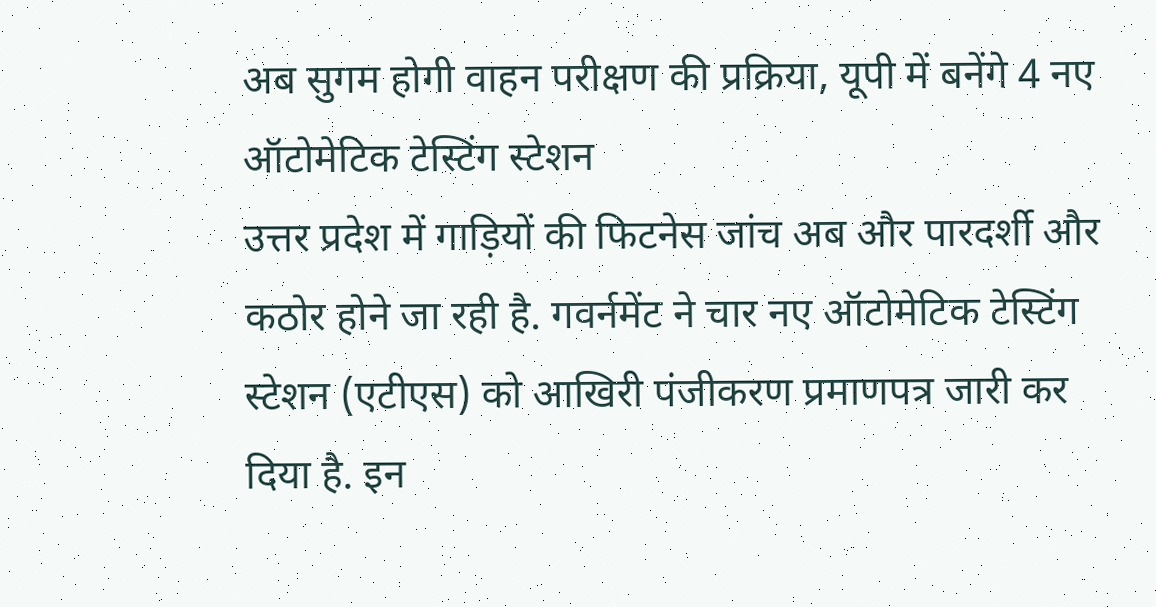अब सुगम होगी वाहन परीक्षण की प्रक्रिया, यूपी में बनेंगे 4 नए ऑटोमेटिक टेस्टिंग स्टेशन
उत्तर प्रदेश में गाड़ियों की फिटनेस जांच अब और पारदर्शी और कठोर होने जा रही है. गवर्नमेंट ने चार नए ऑटोमेटिक टेस्टिंग स्टेशन (एटीएस) को आखिरी पंजीकरण प्रमाणपत्र जारी कर दिया है. इन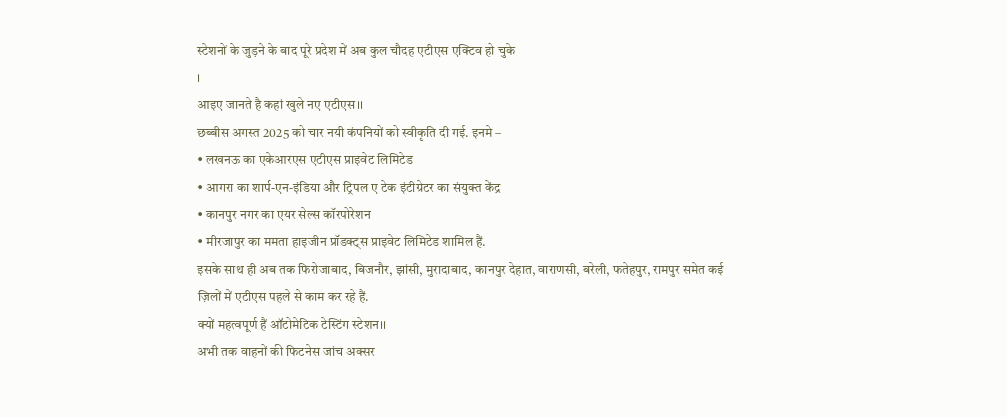स्टेशनों के जुड़ने के बाद पूरे प्रदेश में अब कुल चौदह एटीएस एक्टिव हो चुके
।
आइए जानते है कहां खुले नए एटीएस।।
छब्बीस अगस्त 2025 को चार नयी कंपनियों को स्वीकृति दी गई. इनमे –
• लखनऊ का एकेआरएस एटीएस प्राइवेट लिमिटेड
• आगरा का शार्प-एन-इंडिया और ट्रिपल ए टेक इंटीग्रेटर का संयुक्त केंद्र
• कानपुर नगर का एयर सेल्स कॉरपोरेशन
• मीरजापुर का ममता हाइजीन प्रॉडक्ट्स प्राइवेट लिमिटेड शामिल हैं.
इसके साथ ही अब तक फिरोजाबाद, बिजनौर, झांसी, मुरादाबाद, कानपुर देहात, वाराणसी, बरेली, फतेहपुर, रामपुर समेत कई ज़िलों में एटीएस पहले से काम कर रहे हैं.
क्यों महत्वपूर्ण हैं ऑटोमेटिक टेस्टिंग स्टेशन।।
अभी तक वाहनों की फिटनेस जांच अक्सर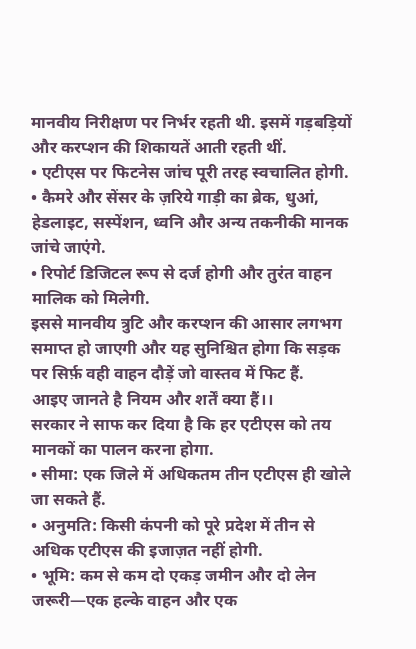मानवीय निरीक्षण पर निर्भर रहती थी. इसमें गड़बड़ियों और करप्शन की शिकायतें आती रहती थीं.
• एटीएस पर फिटनेस जांच पूरी तरह स्वचालित होगी.
• कैमरे और सेंसर के ज़रिये गाड़ी का ब्रेक, धुआं, हेडलाइट, सस्पेंशन, ध्वनि और अन्य तकनीकी मानक जांचे जाएंगे.
• रिपोर्ट डिजिटल रूप से दर्ज होगी और तुरंत वाहन मालिक को मिलेगी.
इससे मानवीय त्रुटि और करप्शन की आसार लगभग समाप्त हो जाएगी और यह सुनिश्चित होगा कि सड़क पर सिर्फ़ वही वाहन दौड़ें जो वास्तव में फिट हैं.
आइए जानते है नियम और शर्तें क्या हैं।।
सरकार ने साफ कर दिया है कि हर एटीएस को तय मानकों का पालन करना होगा.
• सीमा: एक जिले में अधिकतम तीन एटीएस ही खोले जा सकते हैं.
• अनुमति: किसी कंपनी को पूरे प्रदेश में तीन से अधिक एटीएस की इजाज़त नहीं होगी.
• भूमि: कम से कम दो एकड़ जमीन और दो लेन जरूरी—एक हल्के वाहन और एक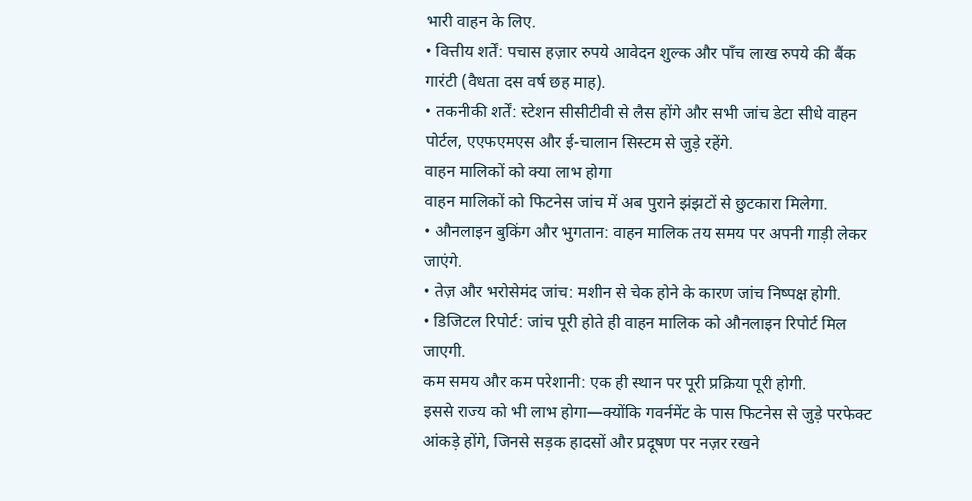भारी वाहन के लिए.
• वित्तीय शर्तें: पचास हज़ार रुपये आवेदन शुल्क और पाँच लाख रुपये की बैंक गारंटी (वैधता दस वर्ष छह माह).
• तकनीकी शर्तें: स्टेशन सीसीटीवी से लैस होंगे और सभी जांच डेटा सीधे वाहन पोर्टल, एएफएमएस और ई-चालान सिस्टम से जुड़े रहेंगे.
वाहन मालिकों को क्या लाभ होगा
वाहन मालिकों को फिटनेस जांच में अब पुराने झंझटों से छुटकारा मिलेगा.
• औनलाइन बुकिंग और भुगतान: वाहन मालिक तय समय पर अपनी गाड़ी लेकर जाएंगे.
• तेज़ और भरोसेमंद जांच: मशीन से चेक होने के कारण जांच निष्पक्ष होगी.
• डिजिटल रिपोर्ट: जांच पूरी होते ही वाहन मालिक को औनलाइन रिपोर्ट मिल जाएगी.
कम समय और कम परेशानी: एक ही स्थान पर पूरी प्रक्रिया पूरी होगी.
इससे राज्य को भी लाभ होगा—क्योंकि गवर्नमेंट के पास फिटनेस से जुड़े परफेक्ट आंकड़े होंगे, जिनसे सड़क हादसों और प्रदूषण पर नज़र रखने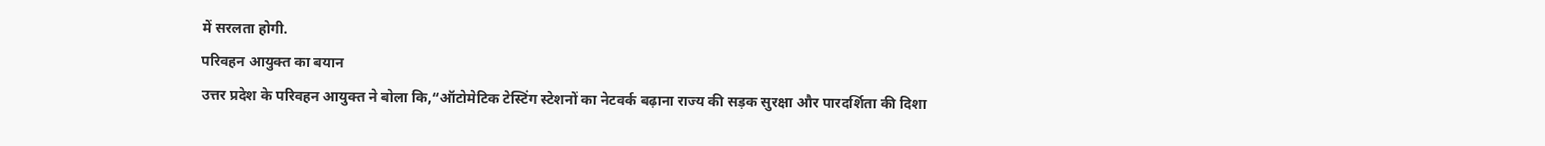में सरलता होगी.
परिवहन आयुक्त का बयान
उत्तर प्रदेश के परिवहन आयुक्त ने बोला कि,“ऑटोमेटिक टेस्टिंग स्टेशनों का नेटवर्क बढ़ाना राज्य की सड़क सुरक्षा और पारदर्शिता की दिशा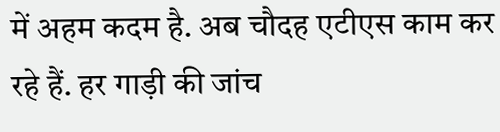में अहम कदम है. अब चौदह एटीएस काम कर रहे हैं. हर गाड़ी की जांच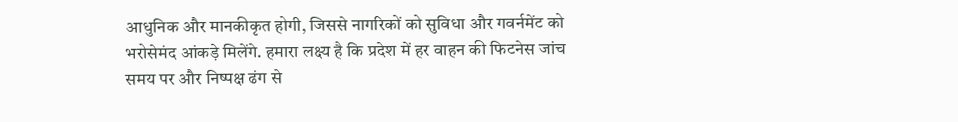आधुनिक और मानकीकृत होगी, जिससे नागरिकों को सुविधा और गवर्नमेंट को भरोसेमंद आंकड़े मिलेंगे. हमारा लक्ष्य है कि प्रदेश में हर वाहन की फिटनेस जांच समय पर और निष्पक्ष ढंग से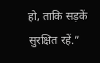हो, ताकि सड़कें सुरक्षित रहें.”